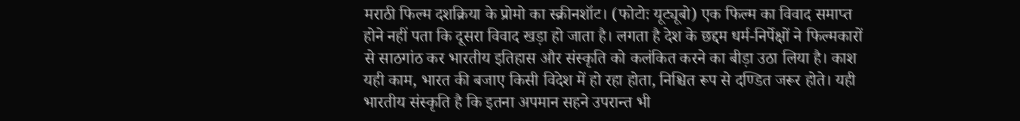मराठी फिल्म दशक्रिया के प्रोमो का स्क्रीनशॉट। (फोटोः यूट्यूबो) एक फिल्म का विवाद समाप्त होने नहीं पता कि दूसरा विवाद खड़ा हो जाता है। लगता है देश के छद्दम धर्म-निर्पेक्षों ने फिल्मकारों से साठगांठ कर भारतीय इतिहास और संस्कृति को कलंकित करने का बीड़ा उठा लिया है। काश यही काम, भारत की बजाए किसी विदेश में हो रहा होता, निश्चित रूप से दण्डित जरूर होते। यही भारतीय संस्कृति है कि इतना अपमान सहने उपरान्त भी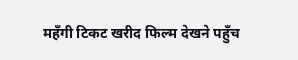महँगी टिकट खरीद फिल्म देखने पहुँच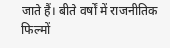जाते हैं। बीते वर्षों में राजनीतिक फिल्मों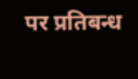पर प्रतिबन्ध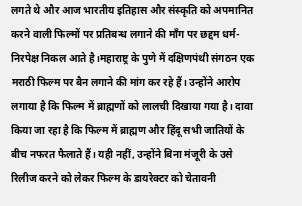लगते थे और आज भारतीय इतिहास और संस्कृति को अपमानित करने वाली फिल्मों पर प्रतिबन्ध लगाने की माँग पर छद्दम धर्म-निरपेक्ष निकल आते है।महाराष्ट्र के पुणे में दक्षिणपंथी संगठन एक मराठी फिल्म पर बैन लगाने की मांग कर रहे हैं। उन्होंने आरोप लगाया है कि फिल्म में ब्राह्मणों को लालची दिखाया गया है। दावा किया जा रहा है कि फिल्म में ब्राह्मण और हिंदू सभी जातियों के बीच नफरत फैलाते हैं। यही नहीं, उन्होंने बिना मंजूरी के उसे रिलीज करने को लेकर फिल्म के डायरेक्टर को चेतावनी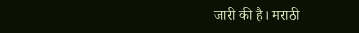जारी की है। मराठी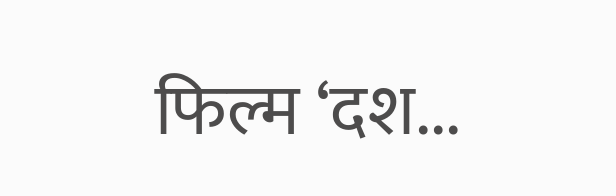फिल्म ‘दश...